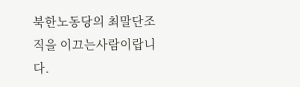북한노동당의 최말단조직을 이끄는사람이랍니다.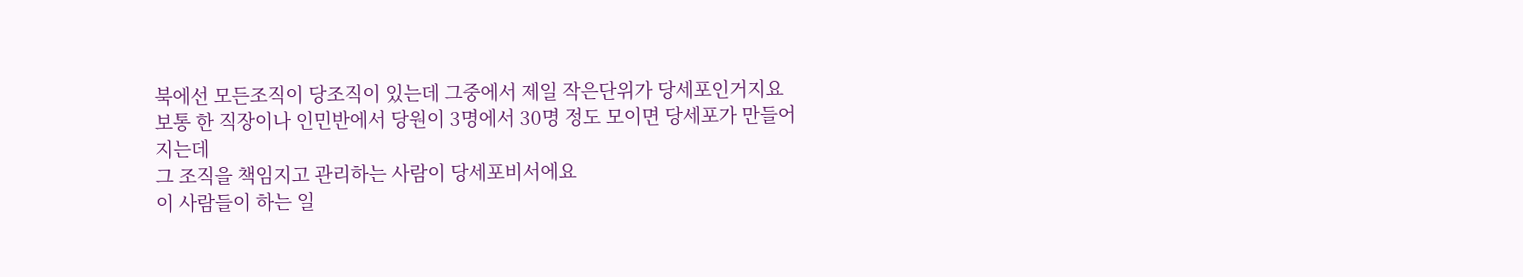북에선 모든조직이 당조직이 있는데 그중에서 제일 작은단위가 당세포인거지요
보통 한 직장이나 인민반에서 당원이 3명에서 30명 정도 모이면 당세포가 만들어지는데
그 조직을 책임지고 관리하는 사람이 당세포비서에요
이 사람들이 하는 일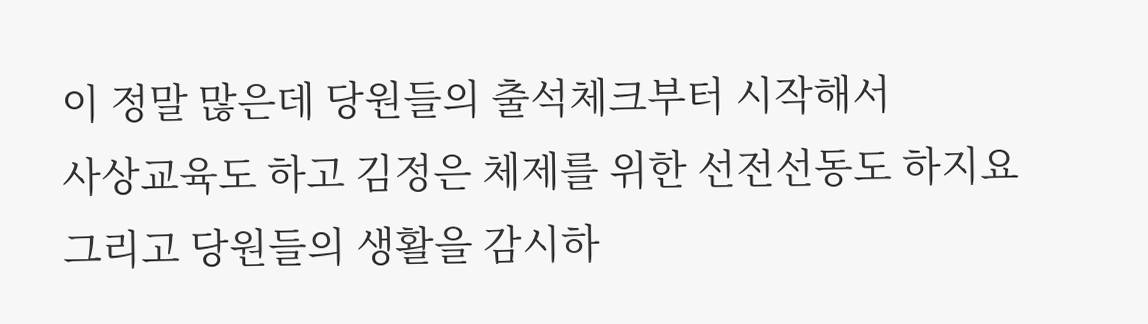이 정말 많은데 당원들의 출석체크부터 시작해서
사상교육도 하고 김정은 체제를 위한 선전선동도 하지요
그리고 당원들의 생활을 감시하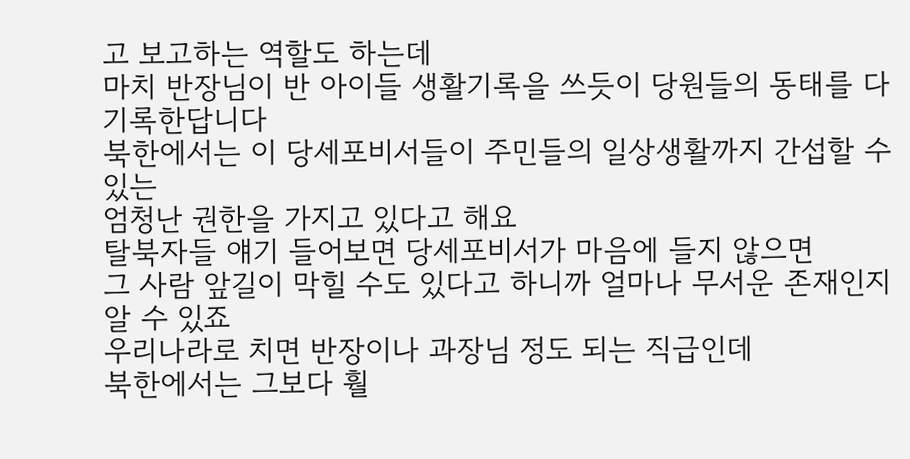고 보고하는 역할도 하는데
마치 반장님이 반 아이들 생활기록을 쓰듯이 당원들의 동태를 다 기록한답니다
북한에서는 이 당세포비서들이 주민들의 일상생활까지 간섭할 수 있는
엄청난 권한을 가지고 있다고 해요
탈북자들 얘기 들어보면 당세포비서가 마음에 들지 않으면
그 사람 앞길이 막힐 수도 있다고 하니까 얼마나 무서운 존재인지 알 수 있죠
우리나라로 치면 반장이나 과장님 정도 되는 직급인데
북한에서는 그보다 훨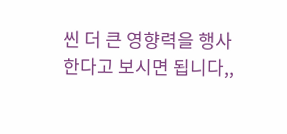씬 더 큰 영향력을 행사한다고 보시면 됩니다,,